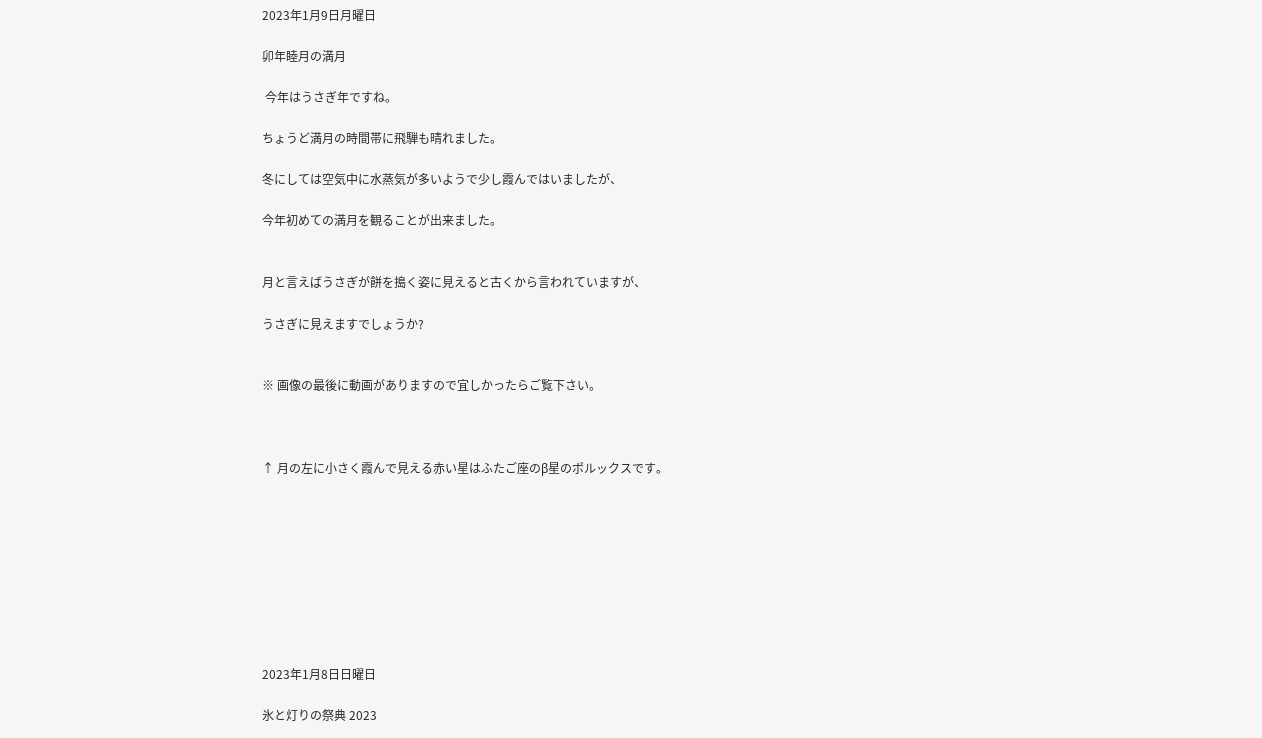2023年1月9日月曜日

卯年睦月の満月

 今年はうさぎ年ですね。

ちょうど満月の時間帯に飛騨も晴れました。

冬にしては空気中に水蒸気が多いようで少し霞んではいましたが、

今年初めての満月を観ることが出来ました。


月と言えばうさぎが餅を搗く姿に見えると古くから言われていますが、

うさぎに見えますでしょうか?


※ 画像の最後に動画がありますので宜しかったらご覧下さい。



↑ 月の左に小さく霞んで見える赤い星はふたご座のβ星のポルックスです。









2023年1月8日日曜日

氷と灯りの祭典 2023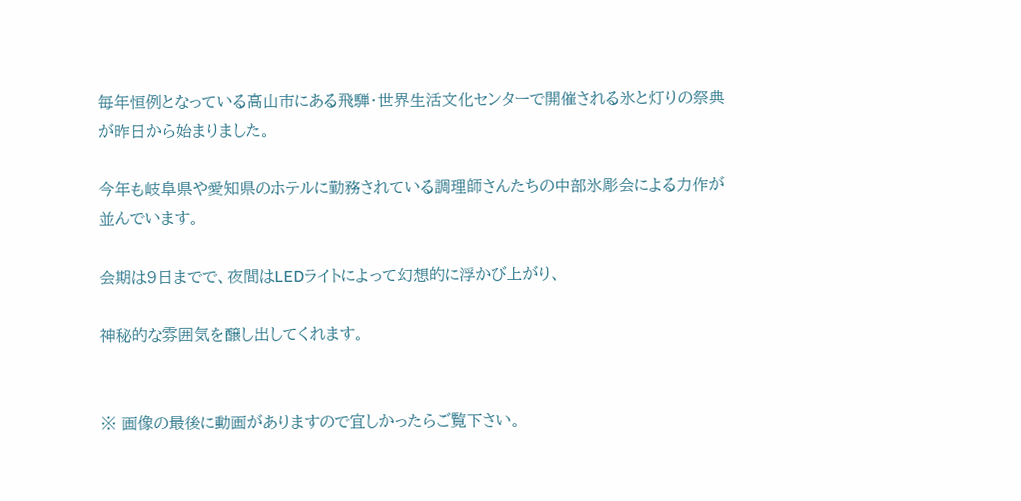毎年恒例となっている高山市にある飛騨・世界生活文化センターで開催される氷と灯りの祭典が昨日から始まりました。

今年も岐阜県や愛知県のホテルに勤務されている調理師さんたちの中部氷彫会による力作が並んでいます。

会期は9日までで、夜間はLEDライトによって幻想的に浮かび上がり、

神秘的な雰囲気を醸し出してくれます。


※ 画像の最後に動画がありますので宜しかったらご覧下さい。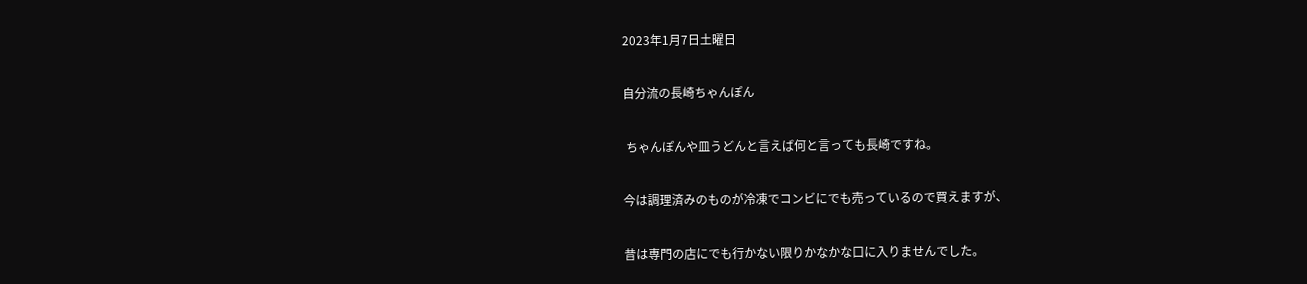2023年1月7日土曜日

自分流の長崎ちゃんぽん

 ちゃんぽんや皿うどんと言えば何と言っても長崎ですね。

今は調理済みのものが冷凍でコンビにでも売っているので買えますが、

昔は専門の店にでも行かない限りかなかな口に入りませんでした。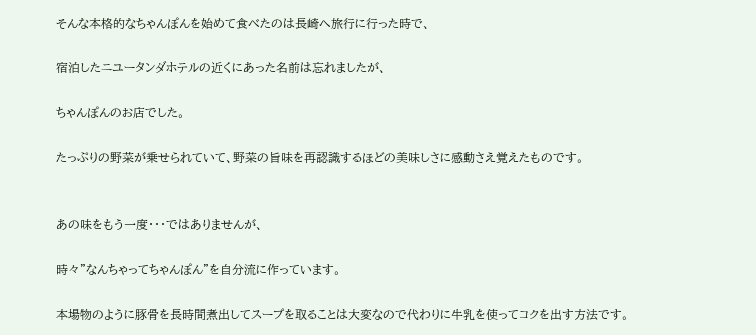そんな本格的なちゃんぽんを始めて食べたのは長崎へ旅行に行った時で、

宿泊したニユータンダホテルの近くにあった名前は忘れましたが、

ちゃんぽんのお店でした。

たっぷりの野菜が乗せられていて、野菜の旨味を再認識するほどの美味しさに感動さえ覚えたものです。


あの味をもう一度・・・ではありませんが、

時々”なんちゃってちゃんぽん”を自分流に作っています。

本場物のように豚骨を長時間煮出してスープを取ることは大変なので代わりに牛乳を使ってコクを出す方法です。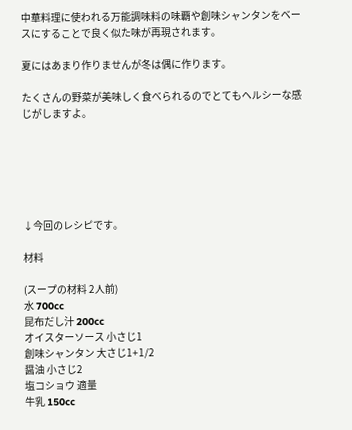中華料理に使われる万能調味料の味覇や創味シャンタンをベースにすることで良く似た味が再現されます。

夏にはあまり作りませんが冬は偶に作ります。

たくさんの野菜が美味しく食べられるのでとてもヘルシーな感じがしますよ。






↓今回のレシピです。

材料

(スープの材料 2人前)
水 700cc
昆布だし汁 200cc
オイスターソース 小さじ1
創味シャンタン 大さじ1+1/2
醤油 小さじ2
塩コショウ 適量
牛乳 150cc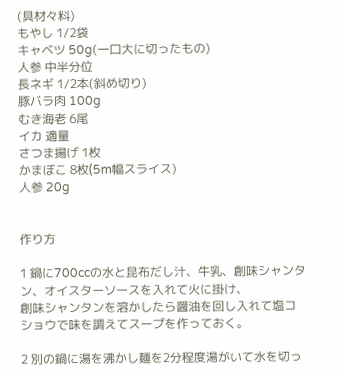(具材々料)
もやし 1/2袋
キャベツ 50g(一口大に切ったもの)
人参 中半分位
長ネギ 1/2本(斜め切り)
豚バラ肉 100g
むき海老 6尾
イカ 適量
さつま揚げ 1枚
かまぼこ 8枚(5m幅スライス)
人参 20g


作り方

1 鍋に700ccの水と昆布だし汁、牛乳、創味シャンタン、オイスターソースを入れて火に掛け、
創味シャンタンを溶かしたら醤油を回し入れて塩コショウで味を調えてスープを作っておく。

2 別の鍋に湯を沸かし麺を2分程度湯がいて水を切っ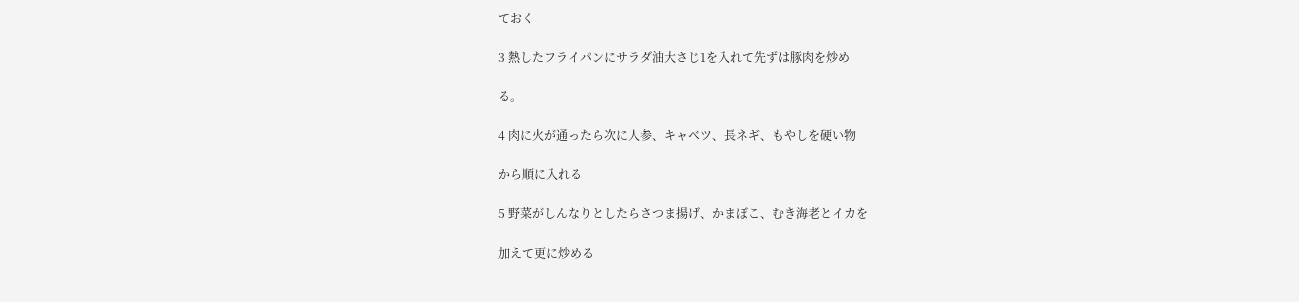ておく

3 熱したフライパンにサラダ油大さじ1を入れて先ずは豚肉を炒め

る。

4 肉に火が通ったら次に人参、キャベツ、長ネギ、もやしを硬い物

から順に入れる

5 野菜がしんなりとしたらさつま揚げ、かまぼこ、むき海老とイカを

加えて更に炒める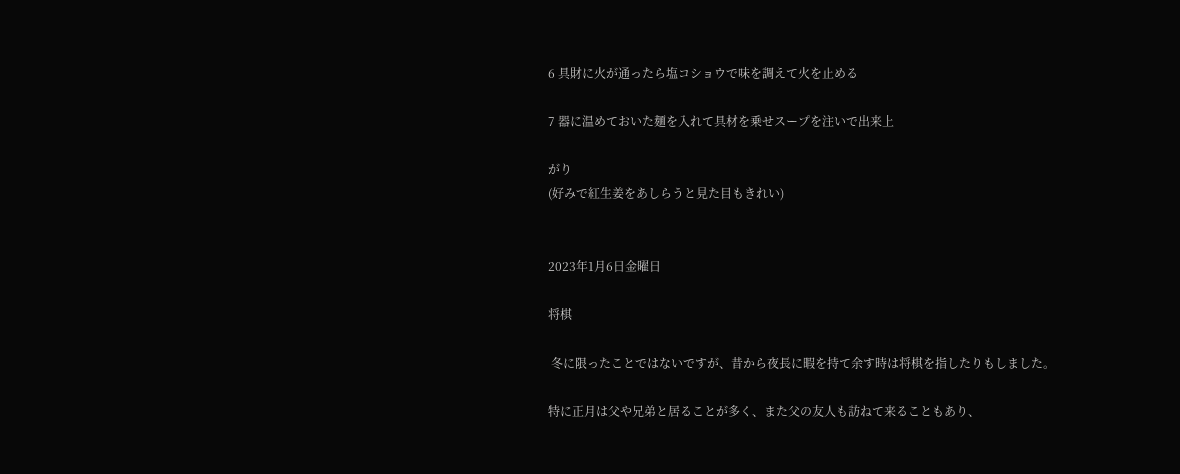6 具財に火が通ったら塩コショウで味を調えて火を止める

7 器に温めておいた麺を入れて具材を乗せスープを注いで出来上

がり
(好みで紅生姜をあしらうと見た目もきれい)


2023年1月6日金曜日

将棋

 冬に限ったことではないですが、昔から夜長に暇を持て余す時は将棋を指したりもしました。

特に正月は父や兄弟と居ることが多く、また父の友人も訪ねて来ることもあり、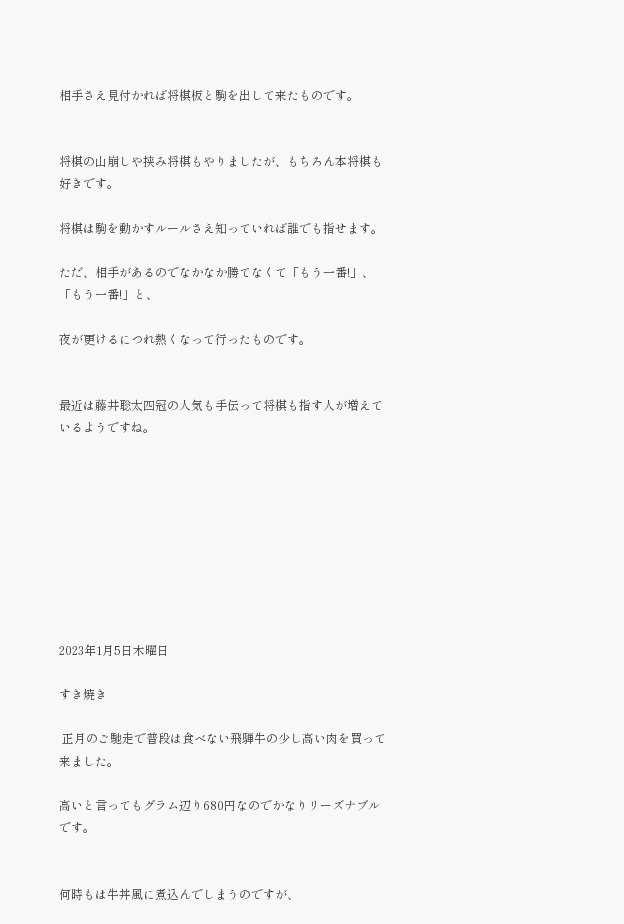相手さえ見付かれば将棋板と駒を出して来たものです。


将棋の山崩しや挟み将棋もやりましたが、もちろん本将棋も好きです。

将棋は駒を動かすルールさえ知っていれば誰でも指せます。

ただ、相手があるのでなかなか勝てなくて「もう一番!」、「もう一番!」と、

夜が更けるにつれ熱くなって行ったものです。


最近は藤井聡太四冠の人気も手伝って将棋も指す人が増えているようですね。









2023年1月5日木曜日

すき焼き

 正月のご馳走で普段は食べない飛騨牛の少し高い肉を買って来ました。

高いと言ってもグラム辺り680円なのでかなりリーズナブルです。


何時もは牛丼風に煮込んでしまうのですが、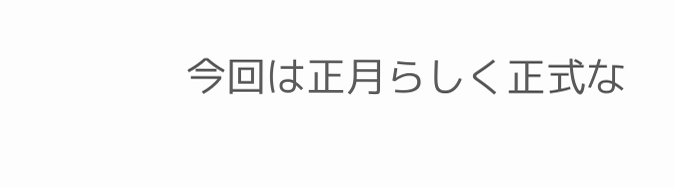今回は正月らしく正式な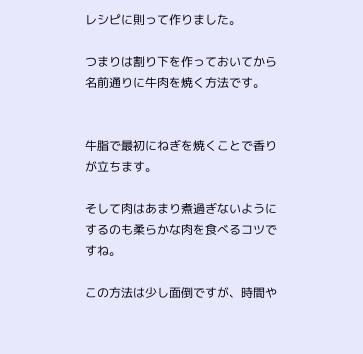レシピに則って作りました。

つまりは割り下を作っておいてから名前通りに牛肉を焼く方法です。


牛脂で最初にねぎを焼くことで香りが立ちます。

そして肉はあまり煮過ぎないようにするのも柔らかな肉を食べるコツですね。

この方法は少し面倒ですが、時間や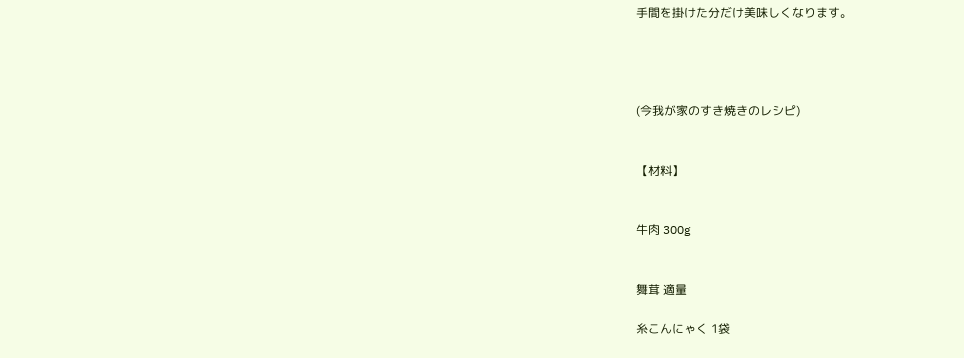手間を掛けた分だけ美味しくなります。




(今我が家のすき焼きのレシピ)


【材料】


牛肉 300g


舞茸 適量

糸こんにゃく 1袋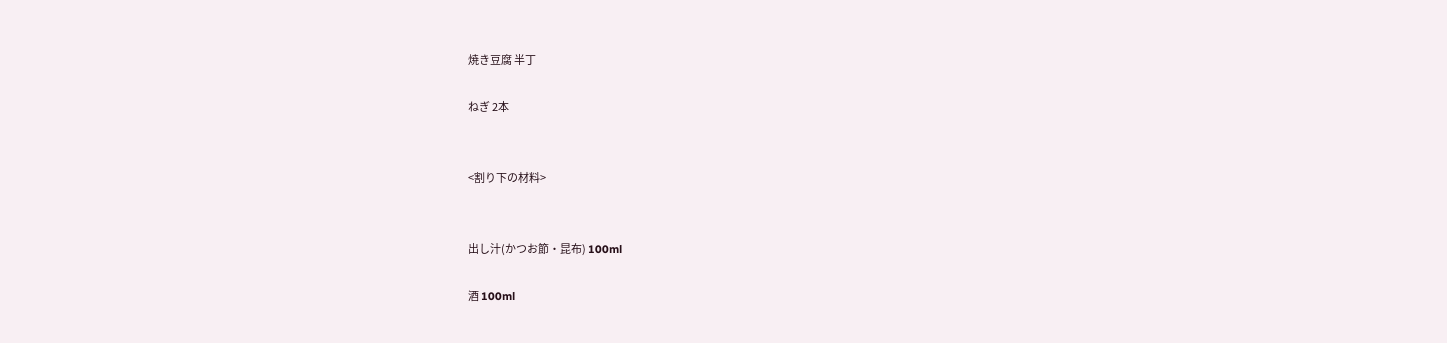焼き豆腐 半丁

ねぎ 2本


<割り下の材料>


出し汁(かつお節・昆布) 100ml

酒 100ml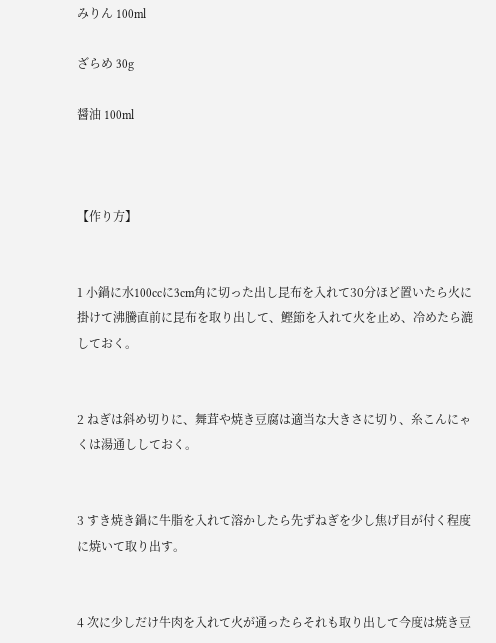みりん 100ml

ざらめ 30g

醤油 100ml



【作り方】


1 小鍋に水100ccに3cm角に切った出し昆布を入れて30分ほど置いたら火に掛けて沸騰直前に昆布を取り出して、鰹節を入れて火を止め、冷めたら漉しておく。


2 ねぎは斜め切りに、舞茸や焼き豆腐は適当な大きさに切り、糸こんにゃくは湯通ししておく。


3 すき焼き鍋に牛脂を入れて溶かしたら先ずねぎを少し焦げ目が付く程度に焼いて取り出す。


4 次に少しだけ牛肉を入れて火が通ったらそれも取り出して今度は焼き豆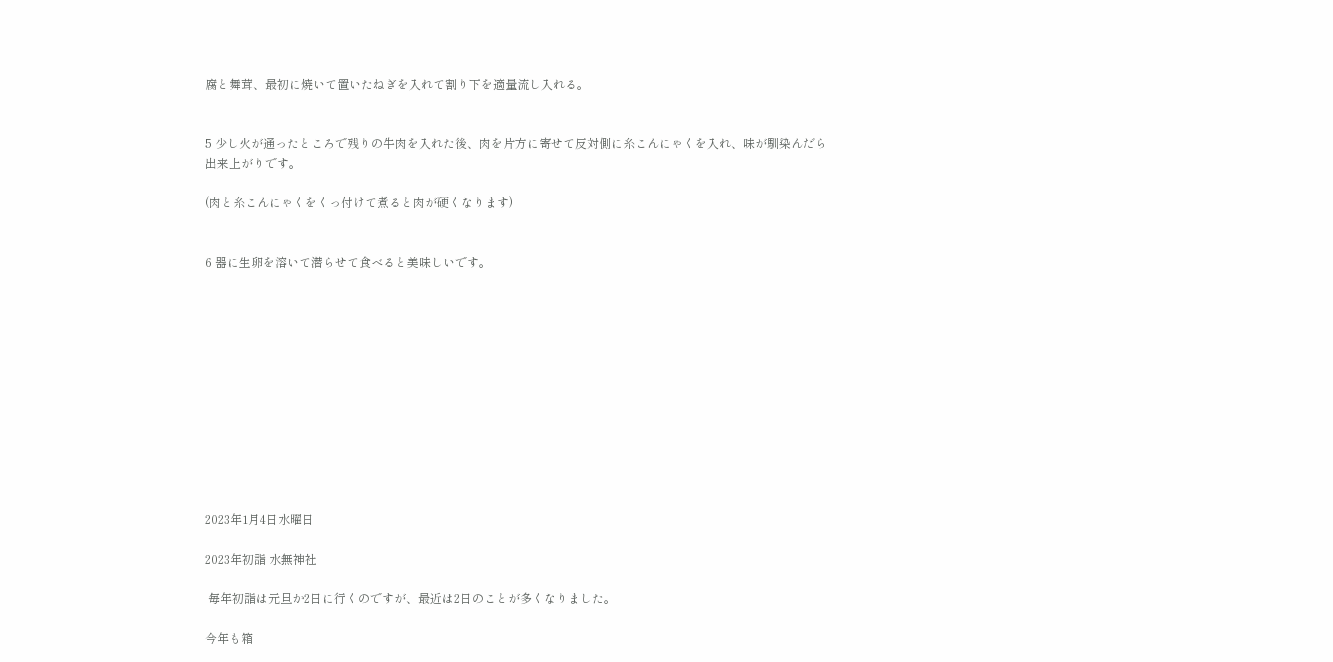腐と舞茸、最初に焼いて置いたねぎを入れて割り下を適量流し入れる。


5 少し火が通ったところで残りの牛肉を入れた後、肉を片方に寄せて反対側に糸こんにゃくを入れ、味が馴染んだら出来上がりです。

(肉と糸こんにゃくをくっ付けて煮ると肉が硬くなります)


6 器に生卵を溶いて潜らせて食べると美味しいです。












2023年1月4日水曜日

2023年初詣 水無神社

 毎年初詣は元旦か2日に行くのですが、最近は2日のことが多くなりました。

今年も箱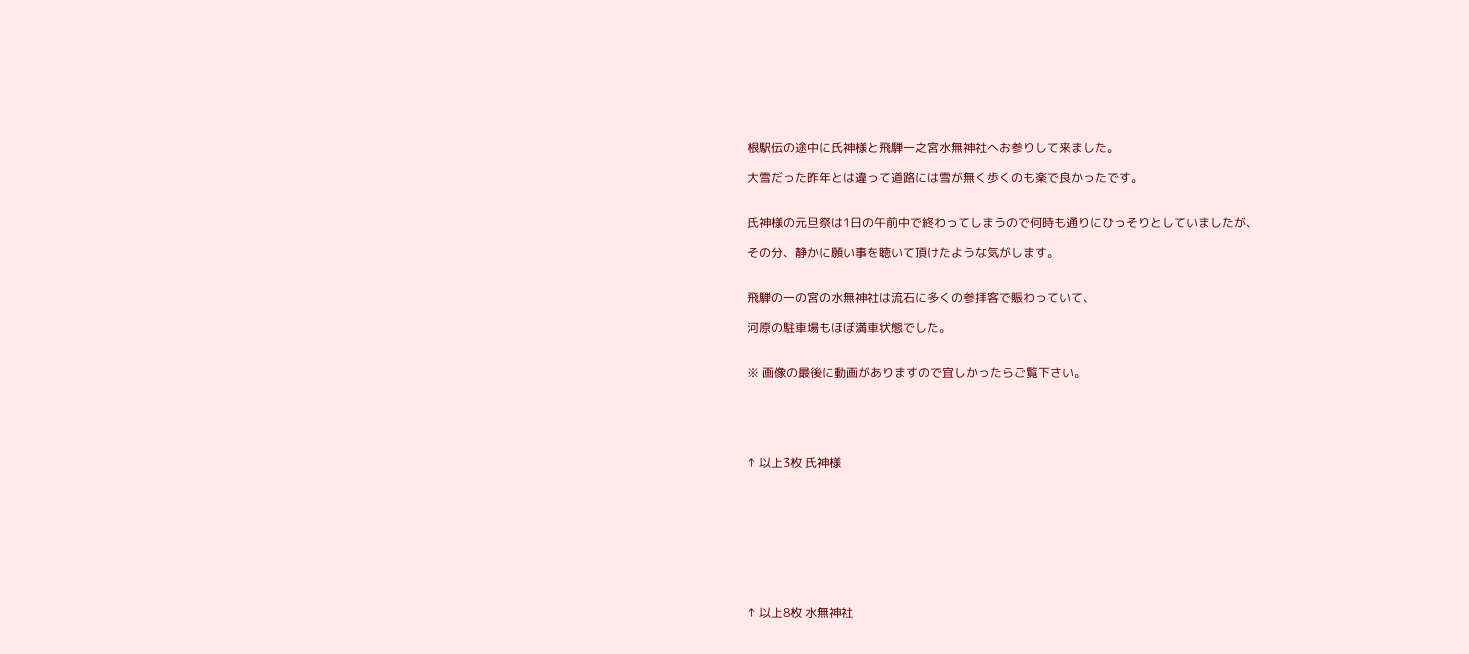根駅伝の途中に氏神様と飛騨一之宮水無神社へお参りして来ました。

大雪だった昨年とは違って道路には雪が無く歩くのも楽で良かったです。


氏神様の元旦祭は1日の午前中で終わってしまうので何時も通りにひっそりとしていましたが、

その分、静かに願い事を聴いて頂けたような気がします。


飛騨の一の宮の水無神社は流石に多くの参拝客で賑わっていて、

河原の駐車場もほぼ満車状態でした。


※ 画像の最後に動画がありますので宜しかったらご覧下さい。





↑ 以上3枚 氏神様









↑ 以上8枚 水無神社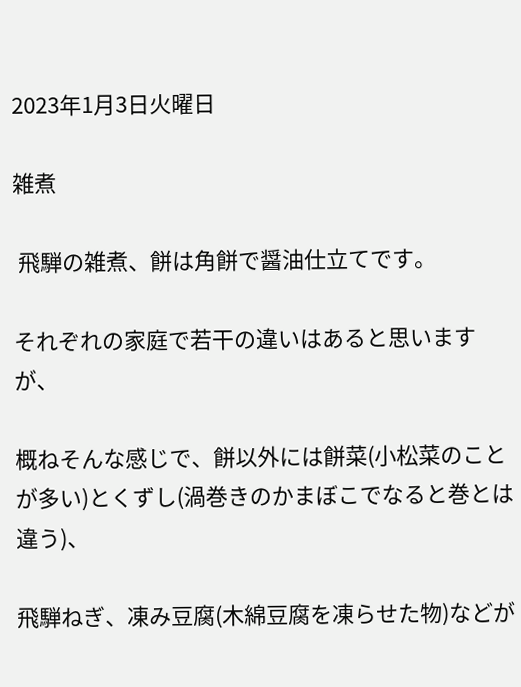2023年1月3日火曜日

雑煮

 飛騨の雑煮、餅は角餅で醤油仕立てです。

それぞれの家庭で若干の違いはあると思いますが、

概ねそんな感じで、餅以外には餅菜(小松菜のことが多い)とくずし(渦巻きのかまぼこでなると巻とは違う)、

飛騨ねぎ、凍み豆腐(木綿豆腐を凍らせた物)などが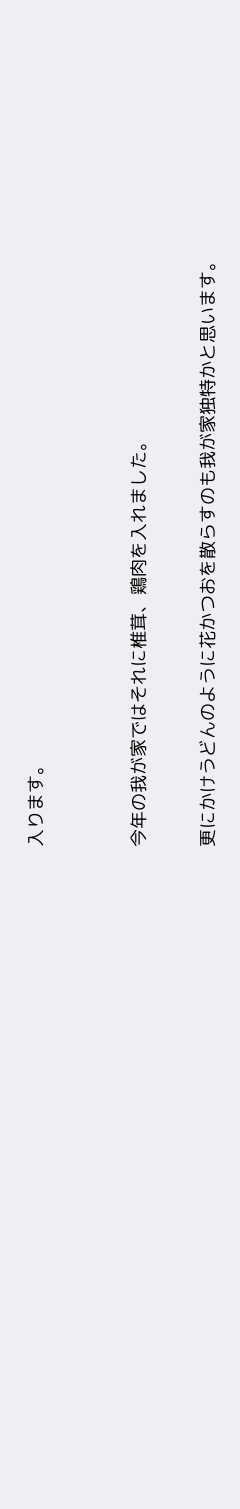入ります。


今年の我が家ではそれに椎茸、鶏肉を入れました。

更にかけうどんのように花かつおを散らすのも我が家独特かと思います。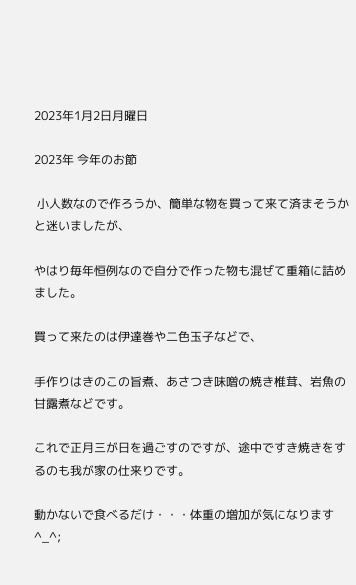2023年1月2日月曜日

2023年 今年のお節

 小人数なので作ろうか、簡単な物を買って来て済まそうかと迷いましたが、

やはり毎年恒例なので自分で作った物も混ぜて重箱に詰めました。

買って来たのは伊達巻や二色玉子などで、

手作りはきのこの旨煮、あさつき味噌の焼き椎茸、岩魚の甘露煮などです。

これで正月三が日を過ごすのですが、途中ですき焼きをするのも我が家の仕来りです。

動かないで食べるだけ・・・体重の増加が気になります ^_^;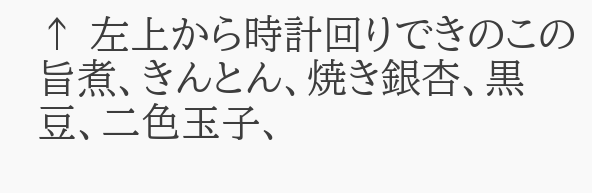↑ 左上から時計回りできのこの旨煮、きんとん、焼き銀杏、黒豆、二色玉子、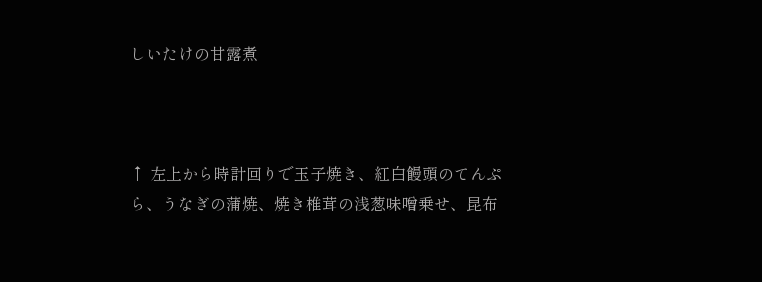しいたけの甘露煮



↑ 左上から時計回りで玉子焼き、紅白饅頭のてんぷら、うなぎの蒲焼、焼き椎茸の浅葱味噌乗せ、昆布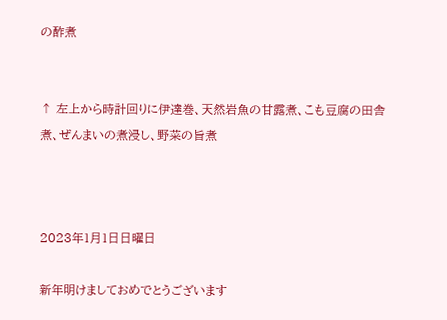の酢煮


↑ 左上から時計回りに伊達巻、天然岩魚の甘露煮、こも豆腐の田舎煮、ぜんまいの煮浸し、野菜の旨煮



2023年1月1日日曜日

新年明けましておめでとうございます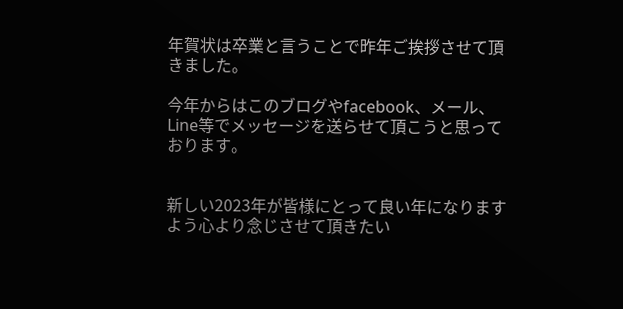年賀状は卒業と言うことで昨年ご挨拶させて頂きました。

今年からはこのブログやfacebook、メール、Line等でメッセージを送らせて頂こうと思っております。


新しい2023年が皆様にとって良い年になりますよう心より念じさせて頂きたい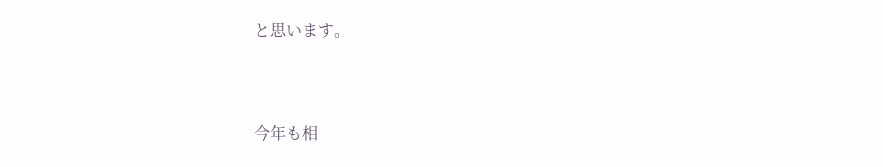と思います。


今年も相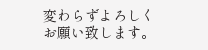変わらずよろしくお願い致します。